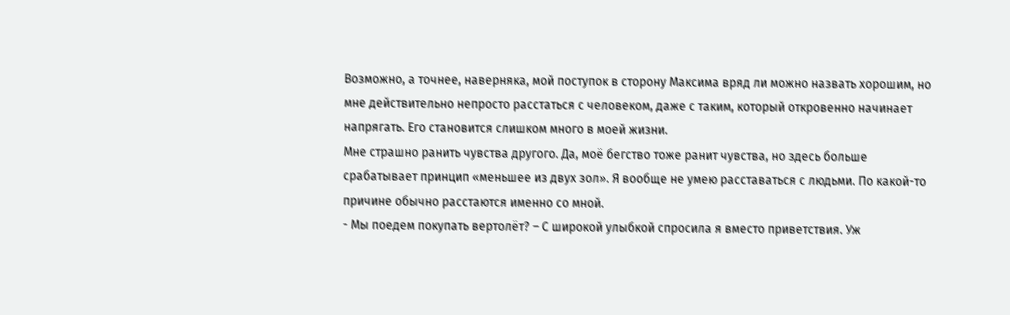Возможно, а точнее, наверняка, мой поступок в сторону Максима вряд ли можно назвать хорошим, но мне действительно непросто расстаться с человеком, даже с таким, который откровенно начинает напрягать. Его становится слишком много в моей жизни.
Мне страшно ранить чувства другого. Да, моё бегство тоже ранит чувства, но здесь больше срабатывает принцип «меньшее из двух зол». Я вообще не умею расставаться с людьми. По какой-то причине обычно расстаются именно со мной.
- Мы поедем покупать вертолёт? – С широкой улыбкой спросила я вместо приветствия. Уж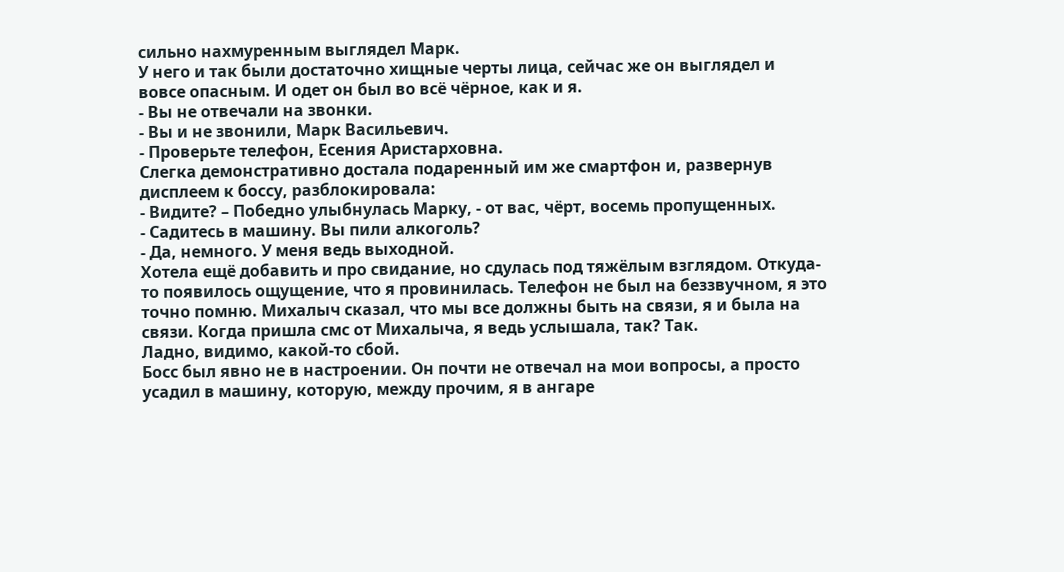сильно нахмуренным выглядел Марк.
У него и так были достаточно хищные черты лица, сейчас же он выглядел и вовсе опасным. И одет он был во всё чёрное, как и я.
- Вы не отвечали на звонки.
- Вы и не звонили, Марк Васильевич.
- Проверьте телефон, Есения Аристарховна.
Слегка демонстративно достала подаренный им же смартфон и, развернув дисплеем к боссу, разблокировала:
- Видите? – Победно улыбнулась Марку, - от вас, чёрт, восемь пропущенных.
- Садитесь в машину. Вы пили алкоголь?
- Да, немного. У меня ведь выходной.
Хотела ещё добавить и про свидание, но сдулась под тяжёлым взглядом. Откуда-то появилось ощущение, что я провинилась. Телефон не был на беззвучном, я это точно помню. Михалыч сказал, что мы все должны быть на связи, я и была на связи. Когда пришла смс от Михалыча, я ведь услышала, так? Так.
Ладно, видимо, какой-то сбой.
Босс был явно не в настроении. Он почти не отвечал на мои вопросы, а просто усадил в машину, которую, между прочим, я в ангаре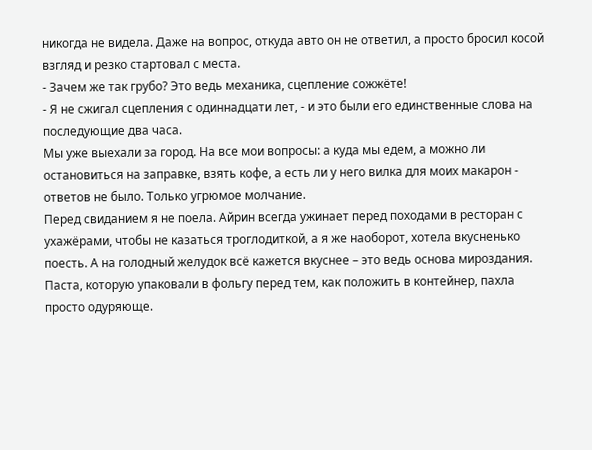никогда не видела. Даже на вопрос, откуда авто он не ответил, а просто бросил косой взгляд и резко стартовал с места.
- Зачем же так грубо? Это ведь механика, сцепление сожжёте!
- Я не сжигал сцепления с одиннадцати лет, - и это были его единственные слова на последующие два часа.
Мы уже выехали за город. На все мои вопросы: а куда мы едем, а можно ли остановиться на заправке, взять кофе, а есть ли у него вилка для моих макарон - ответов не было. Только угрюмое молчание.
Перед свиданием я не поела. Айрин всегда ужинает перед походами в ресторан с ухажёрами, чтобы не казаться троглодиткой, а я же наоборот, хотела вкусненько поесть. А на голодный желудок всё кажется вкуснее – это ведь основа мироздания.
Паста, которую упаковали в фольгу перед тем, как положить в контейнер, пахла просто одуряюще.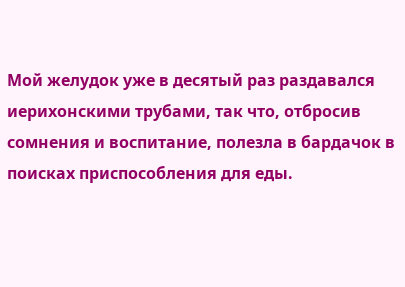Мой желудок уже в десятый раз раздавался иерихонскими трубами, так что, отбросив сомнения и воспитание, полезла в бардачок в поисках приспособления для еды.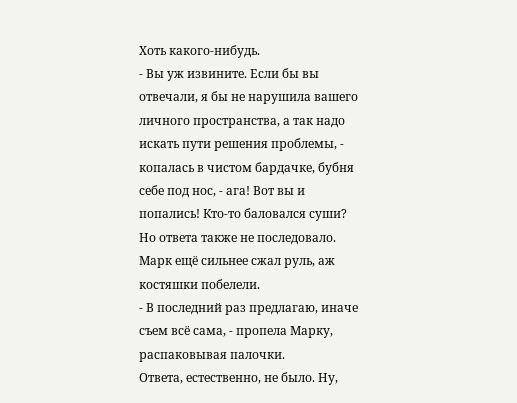Хоть какого-нибудь.
- Вы уж извините. Если бы вы отвечали, я бы не нарушила вашего личного пространства, а так надо искать пути решения проблемы, - копалась в чистом бардачке, бубня себе под нос, - ага! Вот вы и попались! Кто-то баловался суши?
Но ответа также не последовало. Марк ещё сильнее сжал руль, аж костяшки побелели.
- В последний раз предлагаю, иначе съем всё сама, - пропела Марку, распаковывая палочки.
Ответа, естественно, не было. Ну,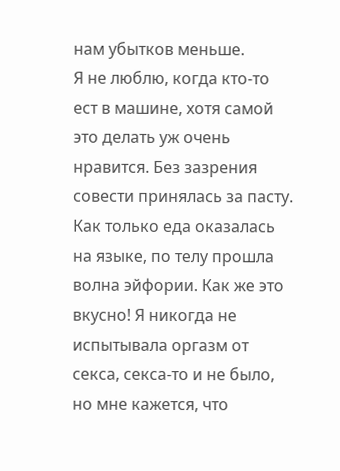нам убытков меньше.
Я не люблю, когда кто-то ест в машине, хотя самой это делать уж очень нравится. Без зазрения совести принялась за пасту. Как только еда оказалась на языке, по телу прошла волна эйфории. Как же это вкусно! Я никогда не испытывала оргазм от секса, секса-то и не было, но мне кажется, что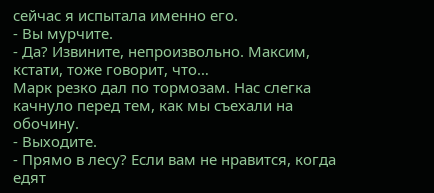сейчас я испытала именно его.
- Вы мурчите.
- Да? Извините, непроизвольно. Максим, кстати, тоже говорит, что…
Марк резко дал по тормозам. Нас слегка качнуло перед тем, как мы съехали на обочину.
- Выходите.
- Прямо в лесу? Если вам не нравится, когда едят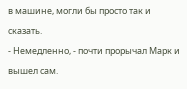в машине, могли бы просто так и сказать.
- Немедленно, - почти прорычал Марк и вышел сам.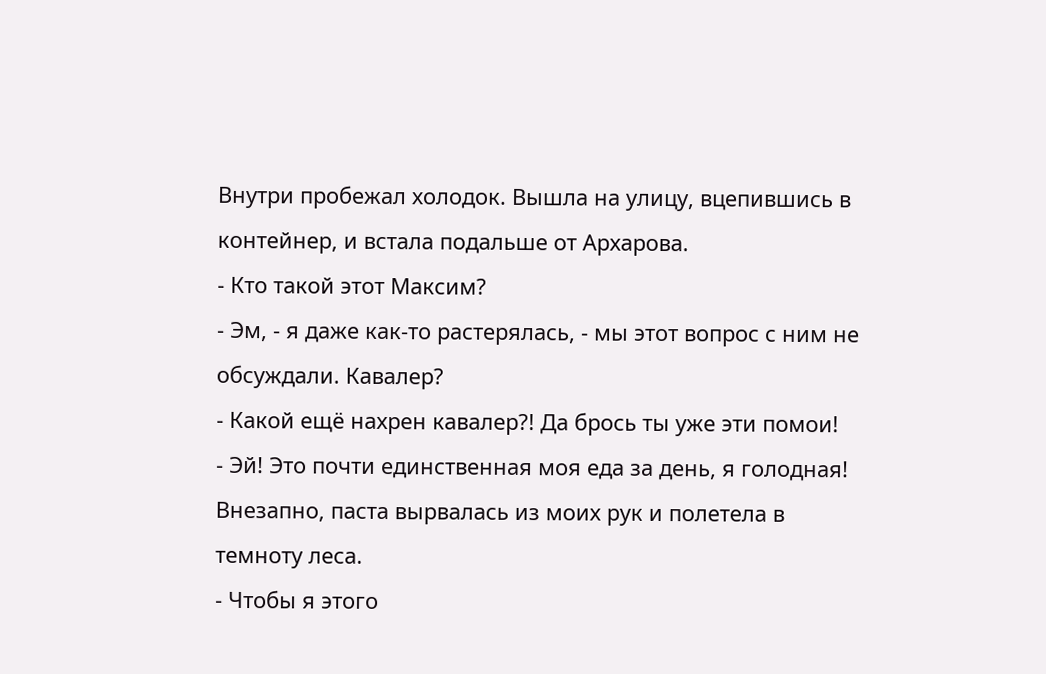Внутри пробежал холодок. Вышла на улицу, вцепившись в контейнер, и встала подальше от Архарова.
- Кто такой этот Максим?
- Эм, - я даже как-то растерялась, - мы этот вопрос с ним не обсуждали. Кавалер?
- Какой ещё нахрен кавалер?! Да брось ты уже эти помои!
- Эй! Это почти единственная моя еда за день, я голодная!
Внезапно, паста вырвалась из моих рук и полетела в темноту леса.
- Чтобы я этого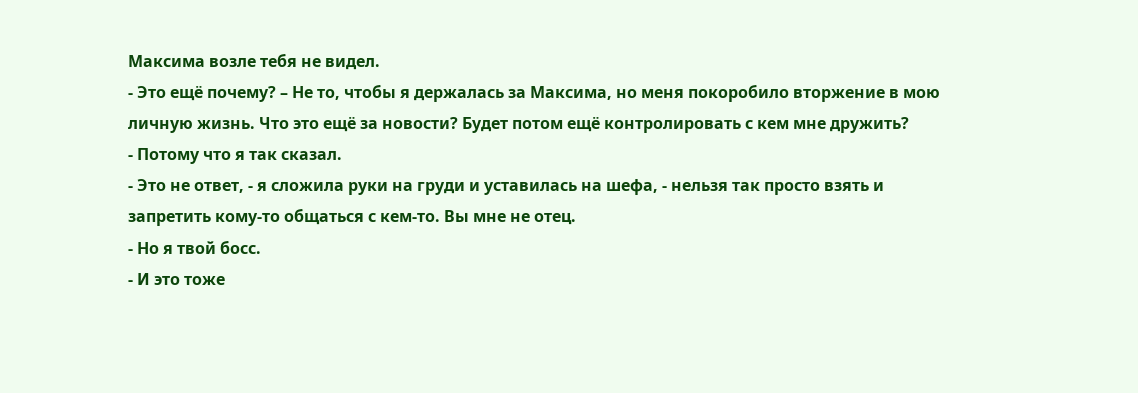Максима возле тебя не видел.
- Это ещё почему? – Не то, чтобы я держалась за Максима, но меня покоробило вторжение в мою личную жизнь. Что это ещё за новости? Будет потом ещё контролировать с кем мне дружить?
- Потому что я так сказал.
- Это не ответ, - я сложила руки на груди и уставилась на шефа, - нельзя так просто взять и запретить кому-то общаться с кем-то. Вы мне не отец.
- Но я твой босс.
- И это тоже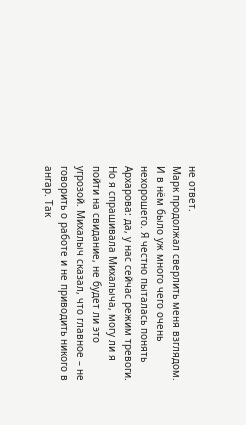не ответ.
Марк продолжал сверлить меня взглядом. И в нём было уж много чего очень нехорошего. Я честно пыталась понять Архарова: да, у нас сейчас режим тревоги. Но я спрашивала Михалыча, могу ли я пойти на свидание, не будет ли это угрозой. Михалыч сказал, что главное – не говорить о работе и не приводить никого в ангар. Так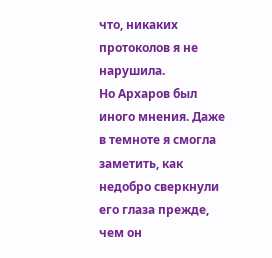что, никаких протоколов я не нарушила.
Но Архаров был иного мнения. Даже в темноте я смогла заметить, как недобро сверкнули его глаза прежде, чем он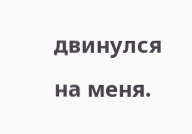двинулся на меня.